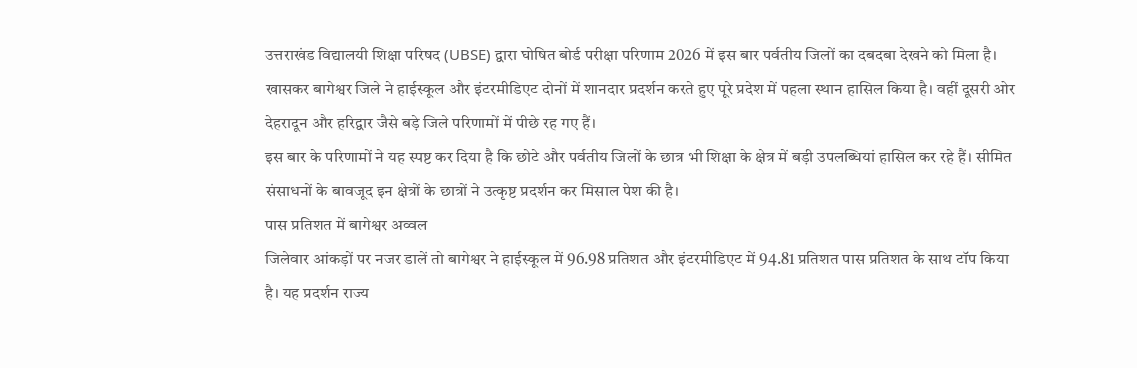उत्तराखंड विद्यालयी शिक्षा परिषद (UBSE) द्वारा घोषित बोर्ड परीक्षा परिणाम 2026 में इस बार पर्वतीय जिलों का दबदबा देखने को मिला है। खासकर बागेश्वर जिले ने हाईस्कूल और इंटरमीडिएट दोनों में शानदार प्रदर्शन करते हुए पूरे प्रदेश में पहला स्थान हासिल किया है। वहीं दूसरी ओर देहरादून और हरिद्वार जैसे बड़े जिले परिणामों में पीछे रह गए हैं।
इस बार के परिणामों ने यह स्पष्ट कर दिया है कि छोटे और पर्वतीय जिलों के छात्र भी शिक्षा के क्षेत्र में बड़ी उपलब्धियां हासिल कर रहे हैं। सीमित संसाधनों के बावजूद इन क्षेत्रों के छात्रों ने उत्कृष्ट प्रदर्शन कर मिसाल पेश की है।
पास प्रतिशत में बागेश्वर अव्वल
जिलेवार आंकड़ों पर नजर डालें तो बागेश्वर ने हाईस्कूल में 96.98 प्रतिशत और इंटरमीडिएट में 94.81 प्रतिशत पास प्रतिशत के साथ टॉप किया है। यह प्रदर्शन राज्य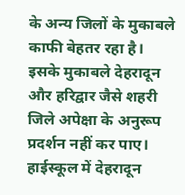के अन्य जिलों के मुकाबले काफी बेहतर रहा है।
इसके मुकाबले देहरादून और हरिद्वार जैसे शहरी जिले अपेक्षा के अनुरूप प्रदर्शन नहीं कर पाए। हाईस्कूल में देहरादून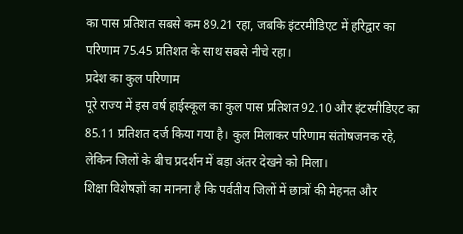का पास प्रतिशत सबसे कम 89.21 रहा, जबकि इंटरमीडिएट में हरिद्वार का परिणाम 75.45 प्रतिशत के साथ सबसे नीचे रहा।
प्रदेश का कुल परिणाम
पूरे राज्य में इस वर्ष हाईस्कूल का कुल पास प्रतिशत 92.10 और इंटरमीडिएट का 85.11 प्रतिशत दर्ज किया गया है। कुल मिलाकर परिणाम संतोषजनक रहे, लेकिन जिलों के बीच प्रदर्शन में बड़ा अंतर देखने को मिला।
शिक्षा विशेषज्ञों का मानना है कि पर्वतीय जिलों में छात्रों की मेहनत और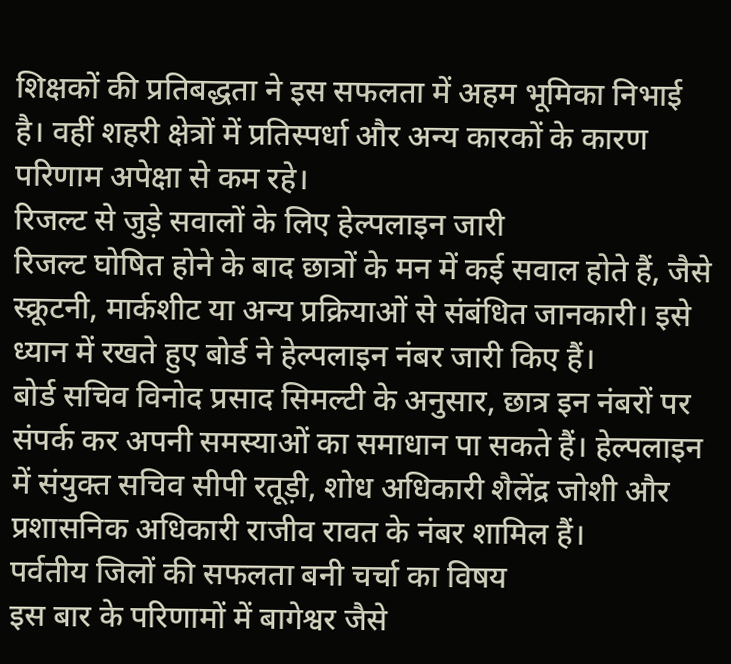शिक्षकों की प्रतिबद्धता ने इस सफलता में अहम भूमिका निभाई है। वहीं शहरी क्षेत्रों में प्रतिस्पर्धा और अन्य कारकों के कारण परिणाम अपेक्षा से कम रहे।
रिजल्ट से जुड़े सवालों के लिए हेल्पलाइन जारी
रिजल्ट घोषित होने के बाद छात्रों के मन में कई सवाल होते हैं, जैसे स्क्रूटनी, मार्कशीट या अन्य प्रक्रियाओं से संबंधित जानकारी। इसे ध्यान में रखते हुए बोर्ड ने हेल्पलाइन नंबर जारी किए हैं।
बोर्ड सचिव विनोद प्रसाद सिमल्टी के अनुसार, छात्र इन नंबरों पर संपर्क कर अपनी समस्याओं का समाधान पा सकते हैं। हेल्पलाइन में संयुक्त सचिव सीपी रतूड़ी, शोध अधिकारी शैलेंद्र जोशी और प्रशासनिक अधिकारी राजीव रावत के नंबर शामिल हैं।
पर्वतीय जिलों की सफलता बनी चर्चा का विषय
इस बार के परिणामों में बागेश्वर जैसे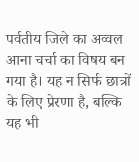पर्वतीय जिले का अव्वल आना चर्चा का विषय बन गया है। यह न सिर्फ छात्रों के लिए प्रेरणा है, बल्कि यह भी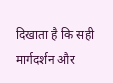दिखाता है कि सही मार्गदर्शन और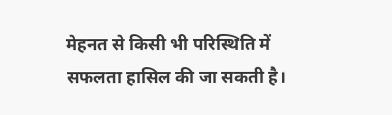मेहनत से किसी भी परिस्थिति में सफलता हासिल की जा सकती है।